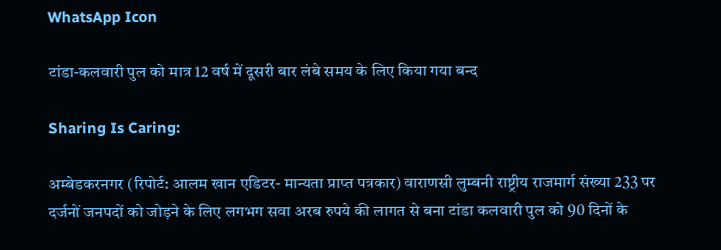WhatsApp Icon

टांडा-कलवारी पुल को मात्र 12 वर्ष में दूसरी बार लंबे समय के लिए किया गया बन्द

Sharing Is Caring:

अम्बेडकरनगर (रिपोर्ट: आलम खान एडिटर- मान्यता प्राप्त पत्रकार) वाराणसी लुम्बनी राष्ट्रीय राजमार्ग संख्या 233 पर दर्जनों जनपदों को जोड़ने के लिए लगभग सवा अरब रुपये की लागत से बना टांडा कलवारी पुल को 90 दिनों के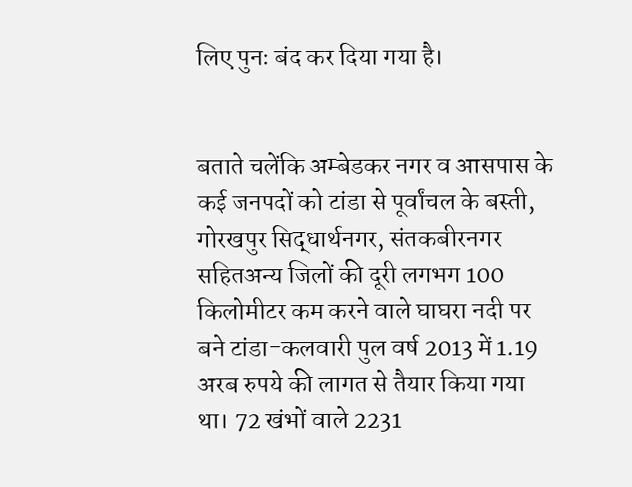लिए पुनः बंद कर दिया गया है।


बताते चलेंकि अम्बेडकर नगर व आसपास के कई जनपदों को टांडा से पूर्वांचल के बस्ती, गोरखपुर सिद्धार्थनगर, संतकबीरनगर सहितअन्य जिलों की दूरी लगभग 100 किलोमीटर कम करने वाले घाघरा नदी पर बने टांडा-कलवारी पुल वर्ष 2013 में 1.19 अरब रुपये की लागत से तैयार किया गया था। 72 खंभों वाले 2231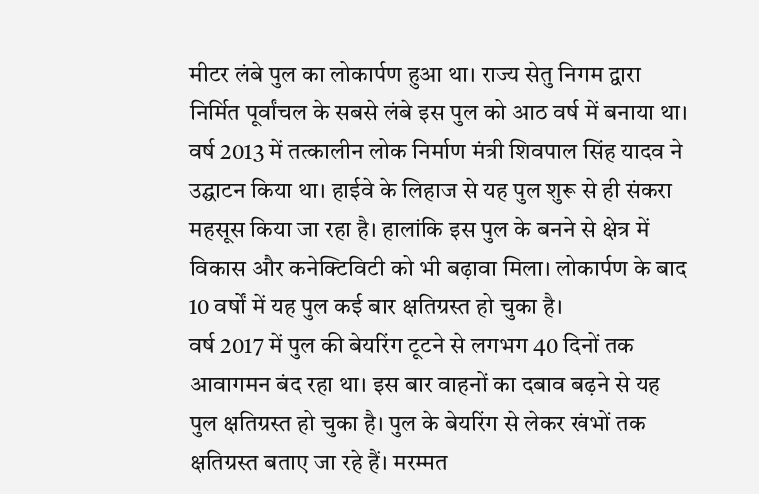मीटर लंबे पुल का लोकार्पण हुआ था। राज्य सेतु निगम द्वारा निर्मित पूर्वांचल के सबसे लंबे इस पुल को आठ वर्ष में बनाया था।
वर्ष 2013 में तत्कालीन लोक निर्माण मंत्री शिवपाल सिंह यादव ने उद्घाटन किया था। हाईवे के लिहाज से यह पुल शुरू से ही संकरा महसूस किया जा रहा है। हालांकि इस पुल के बनने से क्षेत्र में विकास और कनेक्टिविटी को भी बढ़ावा मिला। लोकार्पण के बाद 10 वर्षों में यह पुल कई बार क्षतिग्रस्त हो चुका है।
वर्ष 2017 में पुल की बेयरिंग टूटने से लगभग 40 दिनों तक आवागमन बंद रहा था। इस बार वाहनों का दबाव बढ़ने से यह पुल क्षतिग्रस्त हो चुका है। पुल के बेयरिंग से लेकर खंभों तक क्षतिग्रस्त बताए जा रहे हैं। मरम्मत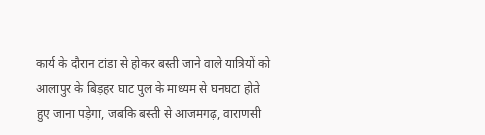कार्य के दौरान टांडा से होकर बस्ती जाने वाले यात्रियों को आलापुर के बिड़हर घाट पुल के माध्यम से घनघटा होते हुए जाना पड़ेगा, जबकि बस्ती से आजमगढ़, वाराणसी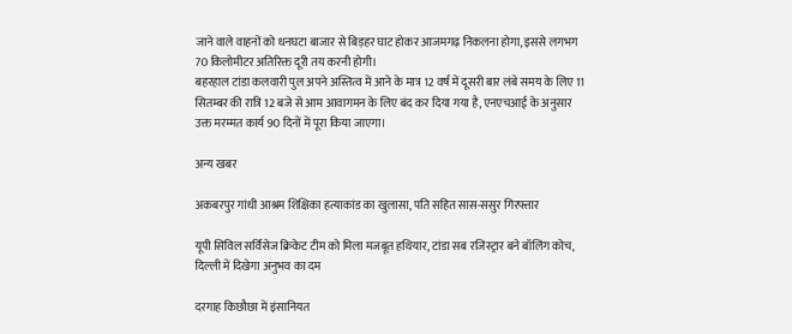जाने वाले वाहनों को धनघटा बाजार से बिड़हर घाट होकर आजमगढ़ निकलना होगा, इससे लगभग 70 किलोमीटर अतिरिक्त दूरी तय करनी होगी।
बहरहाल टांडा कलवारी पुल अपने अस्तित्व में आने के मात्र 12 वर्ष में दूसरी बार लंबे समय के लिए 11 सितम्बर की रात्रि 12 बजे से आम आवागमन के लिए बंद कर दिया गया है, एनएचआई के अनुसार उक्त मरम्मत कार्य 90 दिनों में पूरा किया जाएगा।

अन्य खबर

अकबरपुर गांधी आश्रम शिक्षिका हत्याकांड का खुलासा, पति सहित सास-ससुर गिरफ्तार

यूपी सिविल सर्विसेज क्रिकेट टीम को मिला मजबूत हथियार, टांडा सब रजिस्ट्रार बने बॉलिंग कोच, दिल्ली में दिखेगा अनुभव का दम

दरगाह किछौछा में इंसानियत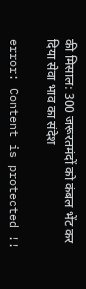की मिसाल: 300 जरूरतमंदों को कंबल भेंट कर दिया सेवा भाव का संदेश

error: Content is protected !!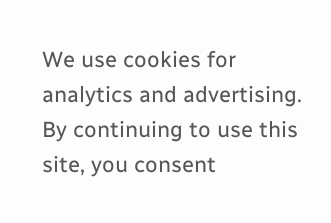We use cookies for analytics and advertising. By continuing to use this site, you consent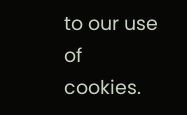to our use of cookies.